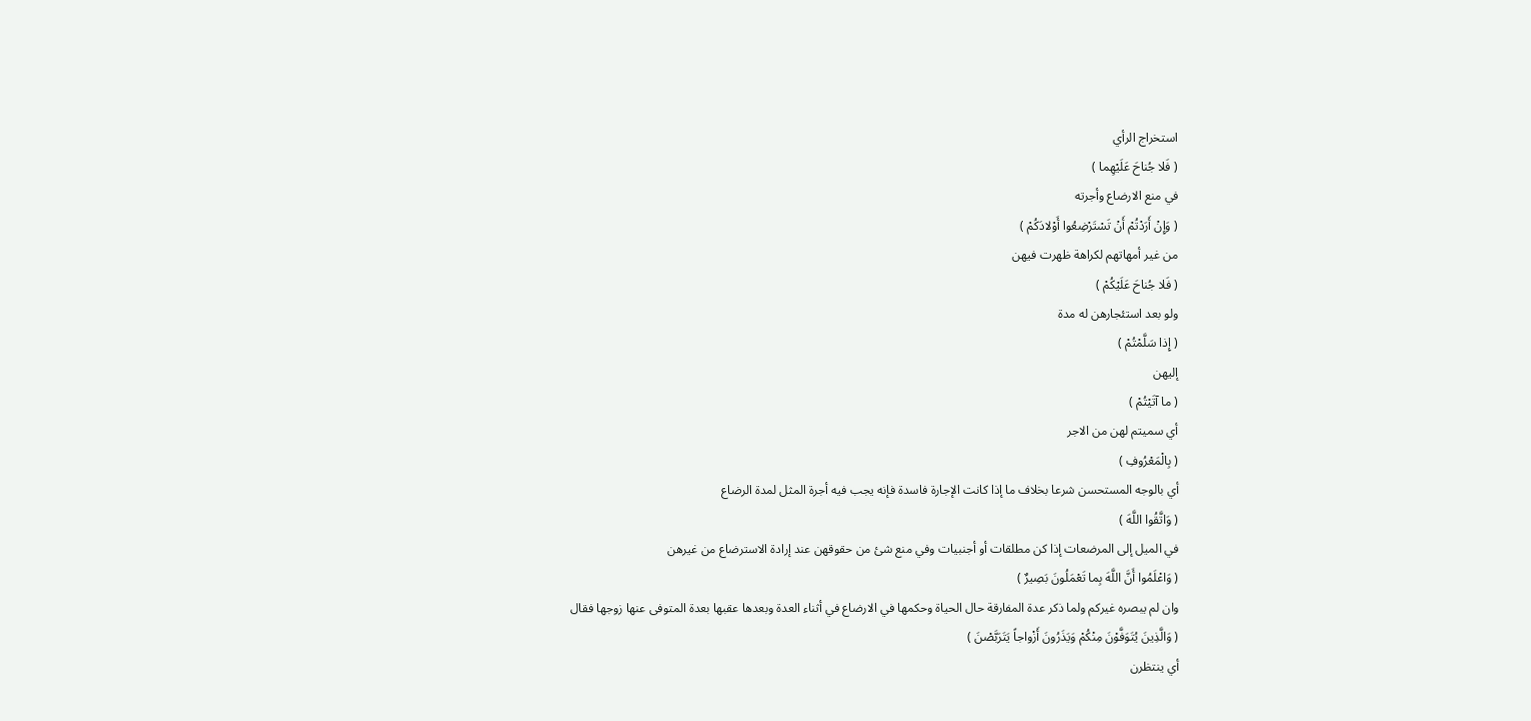استخراج الرأي
( فَلا جُناحَ عَلَيْهِما )
في منع الارضاع وأجرته
( وَإِنْ أَرَدْتُمْ أَنْ تَسْتَرْضِعُوا أَوْلادَكُمْ )
من غير أمهاتهم لكراهة ظهرت فيهن
( فَلا جُناحَ عَلَيْكُمْ )
ولو بعد استئجارهن له مدة
( إِذا سَلَّمْتُمْ )
إليهن
( ما آتَيْتُمْ )
أي سميتم لهن من الاجر
( بِالْمَعْرُوفِ )
أي بالوجه المستحسن شرعا بخلاف ما إذا كانت الإجارة فاسدة فإنه يجب فيه أجرة المثل لمدة الرضاع
( وَاتَّقُوا اللَّهَ )
في الميل إلى المرضعات إذا كن مطلقات أو أجنبيات وفي منع شئ من حقوقهن عند إرادة الاسترضاع من غيرهن
( وَاعْلَمُوا أَنَّ اللَّهَ بِما تَعْمَلُونَ بَصِيرٌ )
وان لم يبصره غيركم ولما ذكر عدة المفارقة حال الحياة وحكمها في الارضاع في أثناء العدة وبعدها عقبها بعدة المتوفى عنها زوجها فقال
( وَالَّذِينَ يُتَوَفَّوْنَ مِنْكُمْ وَيَذَرُونَ أَزْواجاً يَتَرَبَّصْنَ )
أي ينتظرن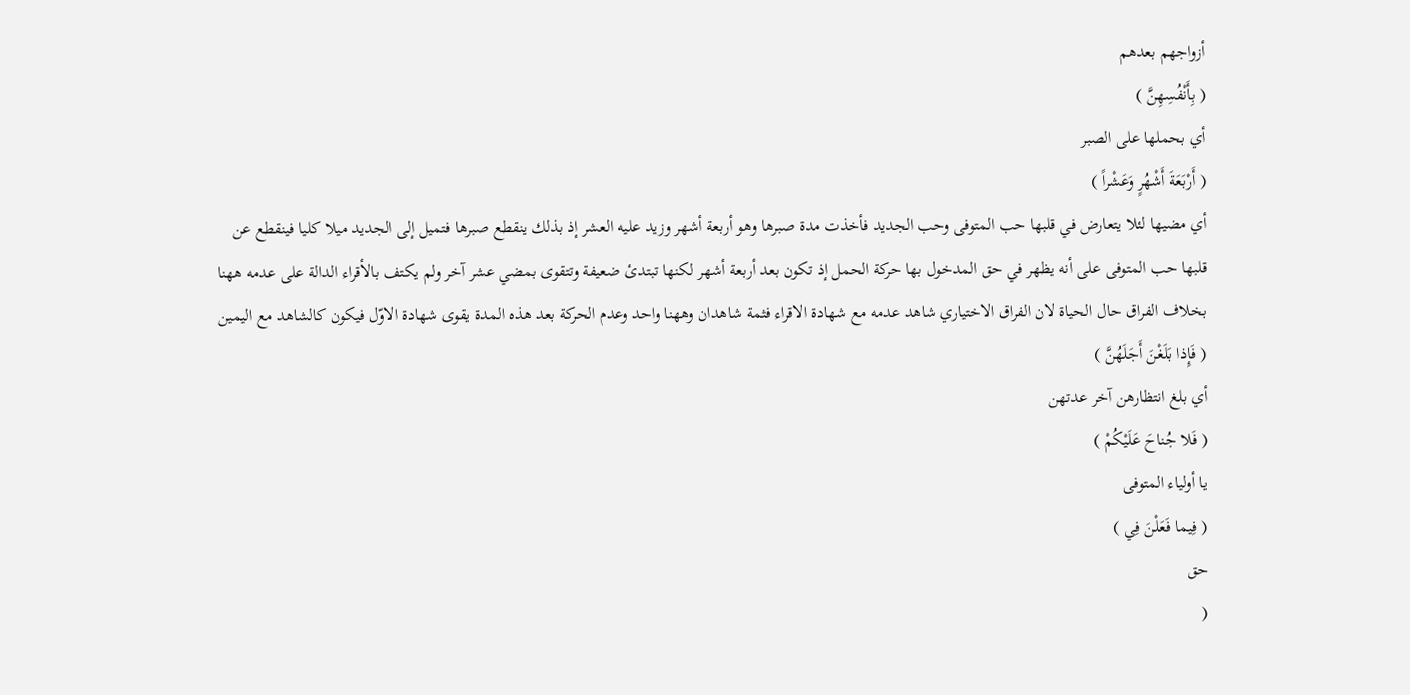أزواجهم بعدهم
( بِأَنْفُسِهِنَّ )
أي بحملها على الصبر
( أَرْبَعَةَ أَشْهُرٍ وَعَشْراً )
أي مضيها لئلا يتعارض في قلبها حب المتوفى وحب الجديد فأخذت مدة صبرها وهو أربعة أشهر وزيد عليه العشر إذ بذلك ينقطع صبرها فتميل إلى الجديد ميلا كليا فينقطع عن قلبها حب المتوفى على أنه يظهر في حق المدخول بها حركة الحمل إذ تكون بعد أربعة أشهر لكنها تبتدئ ضعيفة وتتقوى بمضي عشر آخر ولم يكتف بالأقراء الدالة على عدمه ههنا بخلاف الفراق حال الحياة لان الفراق الاختياري شاهد عدمه مع شهادة الاقراء فثمة شاهدان وههنا واحد وعدم الحركة بعد هذه المدة يقوى شهادة الاوّل فيكون كالشاهد مع اليمين
( فَإِذا بَلَغْنَ أَجَلَهُنَّ )
أي بلغ انتظارهن آخر عدتهن
( فَلا جُناحَ عَلَيْكُمْ )
يا أولياء المتوفى
( فِيما فَعَلْنَ فِي )
حق
(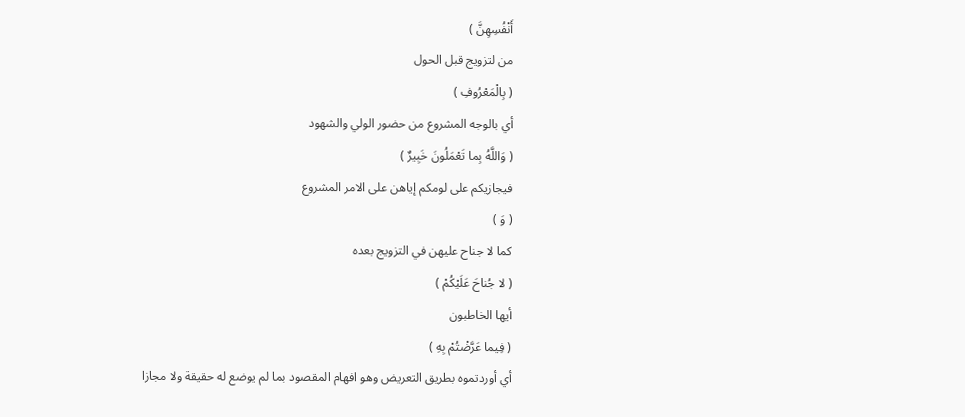أَنْفُسِهِنَّ )
من لتزويج قبل الحول
( بِالْمَعْرُوفِ )
أي بالوجه المشروع من حضور الولي والشهود
( وَاللَّهُ بِما تَعْمَلُونَ خَبِيرٌ )
فيجازيكم على لومكم إياهن على الامر المشروع
( وَ )
كما لا جناح عليهن في التزويج بعده
( لا جُناحَ عَلَيْكُمْ )
أيها الخاطبون
( فِيما عَرَّضْتُمْ بِهِ )
أي أوردتموه بطريق التعريض وهو افهام المقصود بما لم يوضع له حقيقة ولا مجازا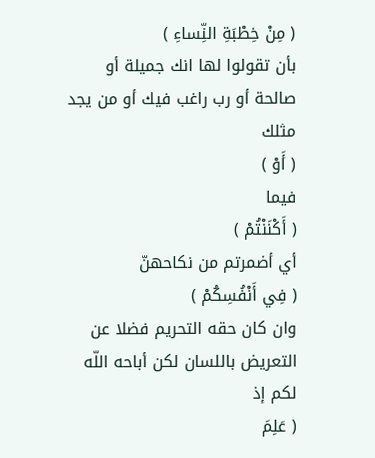( مِنْ خِطْبَةِ النِّساءِ )
بأن تقولوا لها انك جميلة أو صالحة أو رب راغب فيك أو من يجد مثلك
( أَوْ )
فيما
( أَكْنَنْتُمْ )
أي أضمرتم من نكاحهنّ
( فِي أَنْفُسِكُمْ )
وان كان حقه التحريم فضلا عن التعريض باللسان لكن أباحه اللّه لكم إذ
( عَلِمَ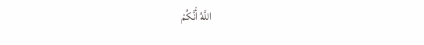اللَّهُ أَنَّكُمْ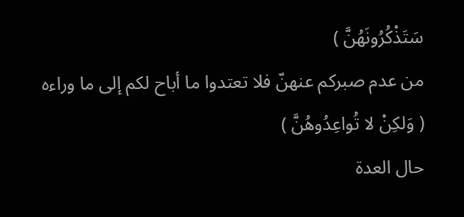سَتَذْكُرُونَهُنَّ )
من عدم صبركم عنهنّ فلا تعتدوا ما أباح لكم إلى ما وراءه
( وَلكِنْ لا تُواعِدُوهُنَّ )
حال العدة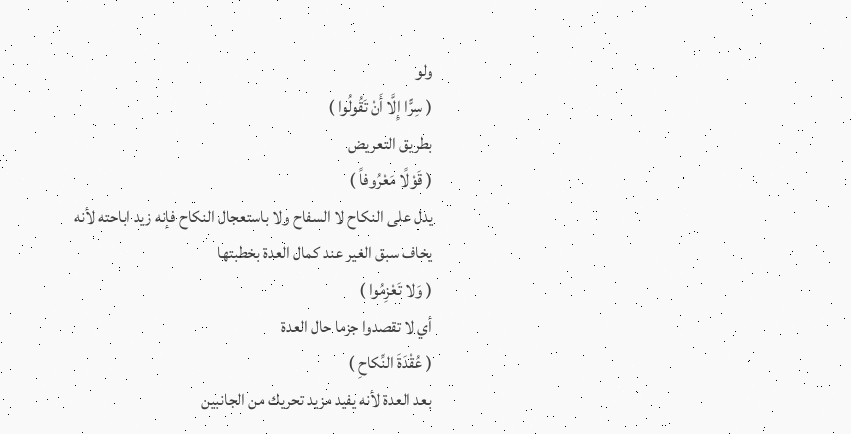ولو
( سِرًّا إِلَّا أَنْ تَقُولُوا )
بطريق التعريض
( قَوْلًا مَعْرُوفاً )
يدل على النكاح لا السفاح ولا باستعجال النكاح فإنه زيد اباحته لأنه يخاف سبق الغير عند كمال العدة بخطبتها
( وَلا تَعْزِمُوا )
أي لا تقصدوا جزما حال العدة
( عُقْدَةَ النِّكاحِ )
بعد العدة لأنه يفيد مزيد تحريك من الجانبين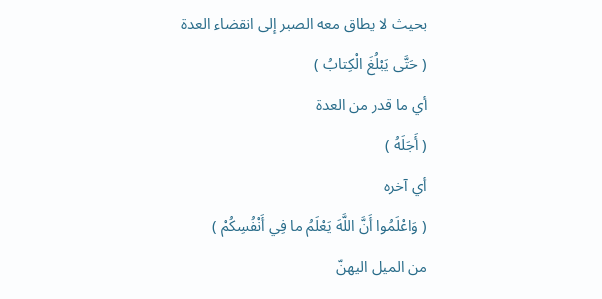بحيث لا يطاق معه الصبر إلى انقضاء العدة
( حَتَّى يَبْلُغَ الْكِتابُ )
أي ما قدر من العدة
( أَجَلَهُ )
أي آخره
( وَاعْلَمُوا أَنَّ اللَّهَ يَعْلَمُ ما فِي أَنْفُسِكُمْ )
من الميل اليهنّ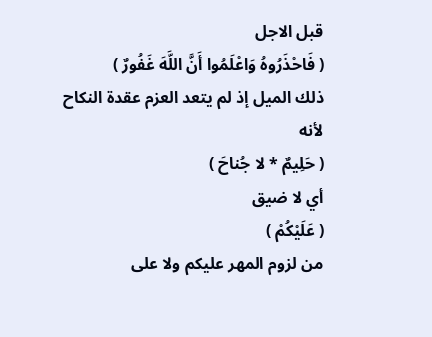قبل الاجل
( فَاحْذَرُوهُ وَاعْلَمُوا أَنَّ اللَّهَ غَفُورٌ )
ذلك الميل إذ لم يتعد العزم عقدة النكاح لأنه
( حَلِيمٌ * لا جُناحَ )
أي لا ضيق
( عَلَيْكُمْ )
من لزوم المهر عليكم ولا على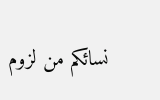نسائكم من لزوم